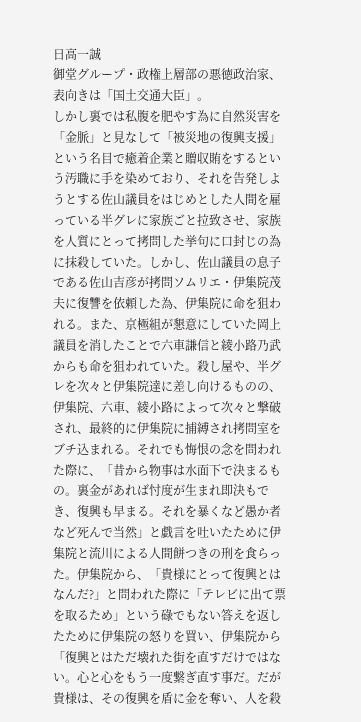日高一誠
御堂グループ・政権上層部の悪徳政治家、表向きは「国土交通大臣」。
しかし裏では私腹を肥やす為に自然災害を「金脈」と見なして「被災地の復興支援」という名目で癒着企業と贈収賄をするという汚職に手を染めており、それを告発しようとする佐山議員をはじめとした人間を雇っている半グレに家族ごと拉致させ、家族を人質にとって拷問した挙句に口封じの為に抹殺していた。しかし、佐山議員の息子である佐山吉彦が拷問ソムリエ・伊集院茂夫に復讐を依頼した為、伊集院に命を狙われる。また、京極組が懇意にしていた岡上議員を消したことで六車謙信と綾小路乃武からも命を狙われていた。殺し屋や、半グレを次々と伊集院達に差し向けるものの、伊集院、六車、綾小路によって次々と撃破され、最終的に伊集院に捕縛され拷問室をブチ込まれる。それでも悔恨の念を問われた際に、「昔から物事は水面下で決まるもの。裏金があれば忖度が生まれ即決もでき、復興も早まる。それを暴くなど愚か者など死んで当然」と戯言を吐いたために伊集院と流川による人間餅つきの刑を食らった。伊集院から、「貴様にとって復興とはなんだ?」と問われた際に「テレビに出て票を取るため」という碌でもない答えを返したために伊集院の怒りを買い、伊集院から「復興とはただ壊れた街を直すだけではない。心と心をもう一度繋ぎ直す事だ。だが貴様は、その復興を盾に金を奪い、人を殺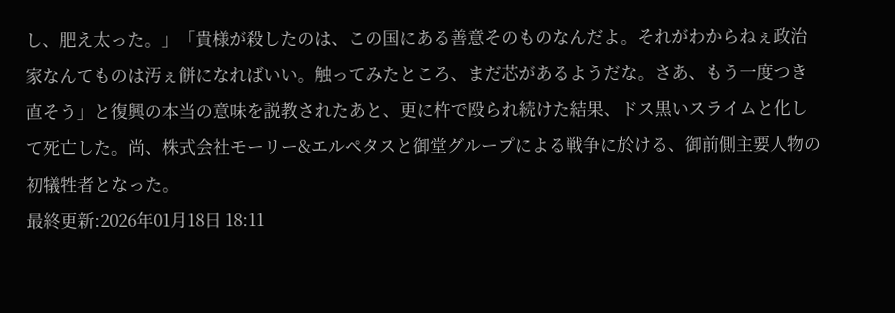し、肥え太った。」「貴様が殺したのは、この国にある善意そのものなんだよ。それがわからねぇ政治家なんてものは汚ぇ餅になればいい。触ってみたところ、まだ芯があるようだな。さあ、もう一度つき直そう」と復興の本当の意味を説教されたあと、更に杵で殴られ続けた結果、ドス黒いスライムと化して死亡した。尚、株式会社モーリー&エルペタスと御堂グループによる戦争に於ける、御前側主要人物の初犠牲者となった。
最終更新:2026年01月18日 18:11